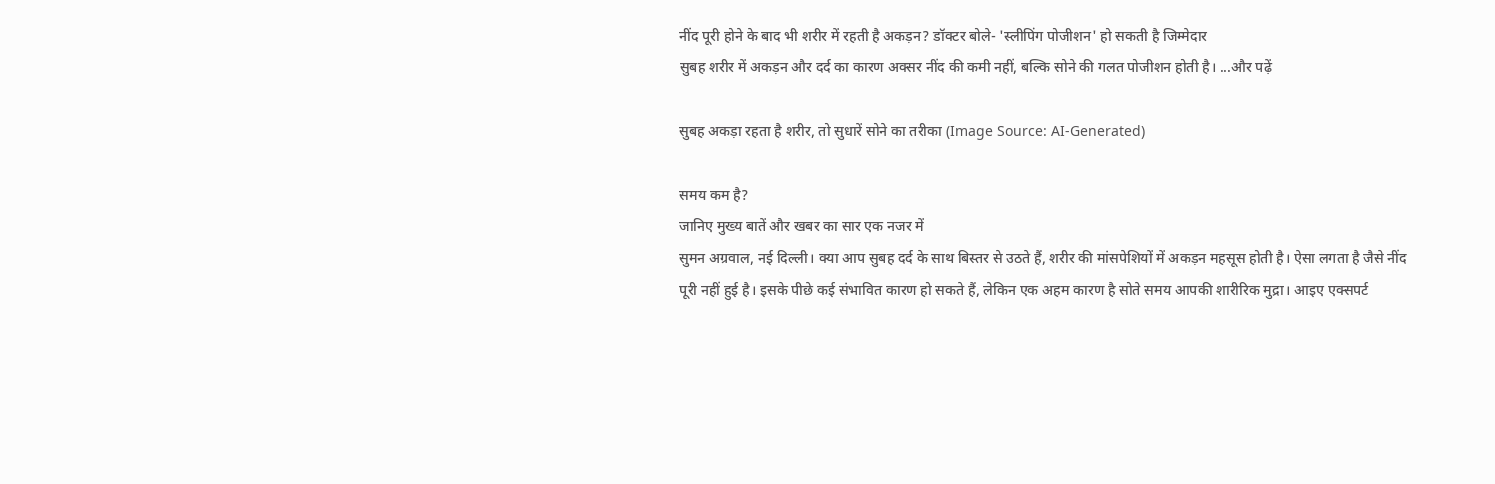नींद पूरी होने के बाद भी शरीर में रहती है अकड़न? डॉक्टर बोले- 'स्लीपिंग पोजीशन' हो सकती है जिम्मेदार
सुबह शरीर में अकड़न और दर्द का कारण अक्सर नींद की कमी नहीं, बल्कि सोने की गलत पोजीशन होती है। ...और पढ़ें

सुबह अकड़ा रहता है शरीर, तो सुधारें सोने का तरीका (Image Source: AI-Generated)

समय कम है?
जानिए मुख्य बातें और खबर का सार एक नजर में
सुमन अग्रवाल, नई दिल्ली। क्या आप सुबह दर्द के साथ बिस्तर से उठते हैं, शरीर की मांसपेशियों में अकड़न महसूस होती है। ऐसा लगता है जैसे नींद पूरी नहीं हुई है। इसके पीछे कई संभावित कारण हो सकते हैं, लेकिन एक अहम कारण है सोते समय आपकी शारीरिक मुद्रा। आइए एक्सपर्ट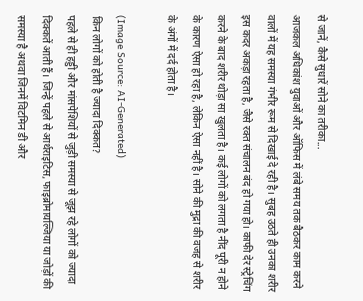से जानें, कैसे सुधारें सोने का तरीका...
आजकल अधिकांश युवाओं और ऑफिस में लंबे समय तक बैठकर काम करने वालों में यह समस्या गंभीर रूम से दिखाई दे रही है। सुबह उठते ही उनका शरीर इस कदर अकड़ा रहता है, जैसे रक्त संचालन बंद हो गया हो। काफी देर स्ट्रेचिंग करने के बाद शरीर थोड़ा सा खुलता है। कई लोगों को लगता है नींद पूरी न होने के कारण ऐसा हो रहा है, लेकिन ऐसा नहीं है। सोने की मुद्रा की वजह से शरीर के अंगों में दर्द होता है।

(Image Source: AI-Generated)
किन लोगों को होती है ज्यादा दिक्कत?
पहले से ही हड्डी और मांसपेशियों से जुड़ी समस्या से जूझ रहे लोगों को ज्यादा दिक्कतें आती हैं। जिन्हें पहले से आर्थराइटिस, फाइब्रोमायल्जिया या जोड़ों की समस्या है अथवा जिनमें विटमिन डी और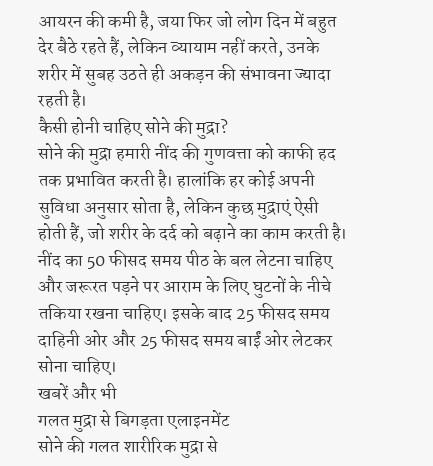आयरन की कमी है, जया फिर जो लोग दिन में बहुत देर बैठे रहते हैं, लेकिन व्यायाम नहीं करते, उनके शरीर में सुबह उठते ही अकड़न की संभावना ज्यादा रहती है।
कैसी होनी चाहिए सोने की मुद्रा?
सोने की मुद्रा हमारी नींद की गुणवत्ता को काफी हद तक प्रभावित करती है। हालांकि हर कोई अपनी सुविधा अनुसार सोता है, लेकिन कुछ मुद्राएं ऐसी होती हैं, जो शरीर के दर्द को बढ़ाने का काम करती है। नींद का 50 फीसद समय पीठ के बल लेटना चाहिए और जरूरत पड़ने पर आराम के लिए घुटनों के नीचे तकिया रखना चाहिए। इसके बाद 25 फीसद समय दाहिनी ओर और 25 फीसद समय बाईं ओर लेटकर सोना चाहिए।
खबरें और भी
गलत मुद्रा से बिगड़ता एलाइनमेंट
सोने की गलत शारीरिक मुद्रा से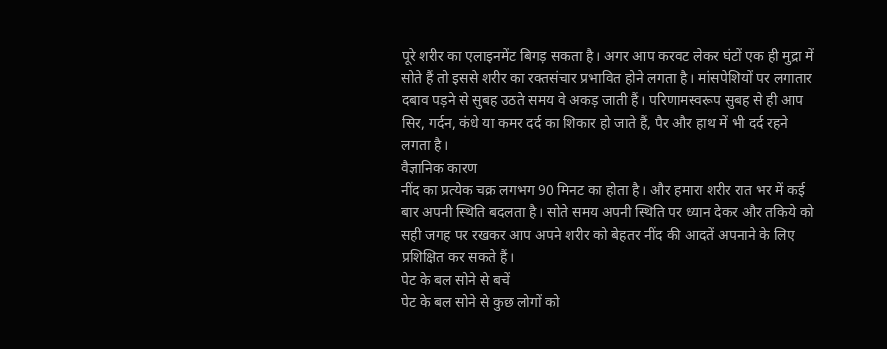पूरे शरीर का एलाइनमेंट बिगड़ सकता है। अगर आप करवट लेकर घंटों एक ही मुद्रा में सोते हैं तो इससे शरीर का रक्तसंचार प्रभावित होने लगता है। मांसपेशियों पर लगातार दबाव पड़ने से सुबह उठते समय वे अकड़ जाती हैं। परिणामस्वरूप सुबह से ही आप सिर, गर्दन, कंधे या कमर दर्द का शिकार हो जाते हैं, पैर और हाथ में भी दर्द रहने लगता है।
वैज्ञानिक कारण
नींद का प्रत्येक चक्र लगभग 90 मिनट का होता है। और हमारा शरीर रात भर में कई बार अपनी स्थिति बदलता है। सोते समय अपनी स्थिति पर ध्यान देकर और तकिये को सही जगह पर रखकर आप अपने शरीर को बेहतर नींद की आदतें अपनाने के लिए प्रशिक्षित कर सकते हैं।
पेट के बल सोने से बचें
पेट के बल सोने से कुछ लोगों को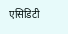एसिडिटी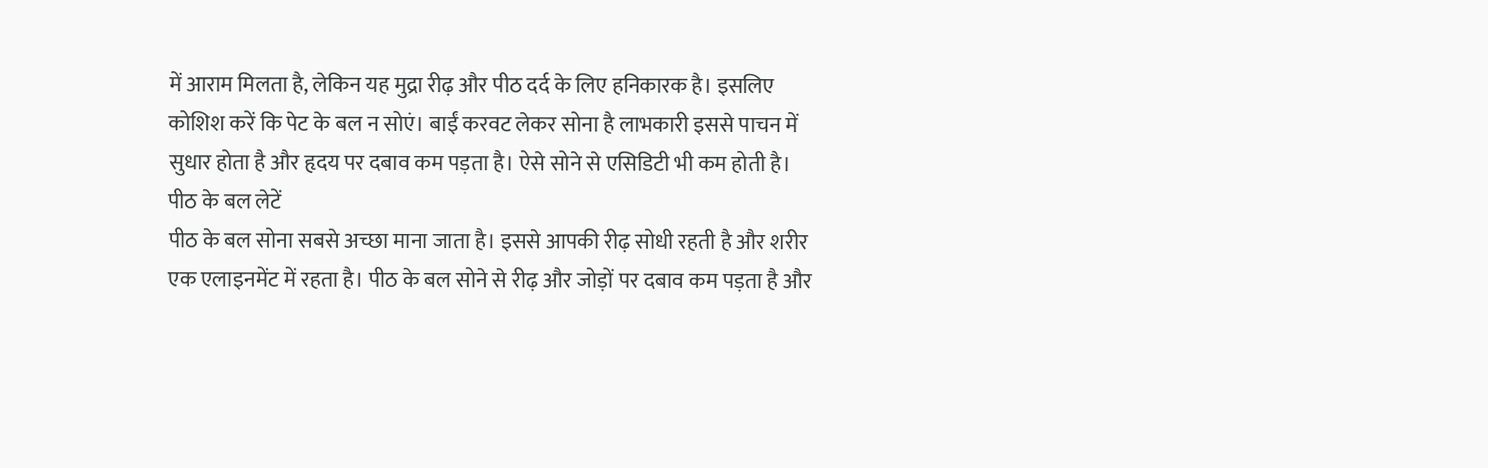में आराम मिलता है, लेकिन यह मुद्रा रीढ़ और पीठ दर्द के लिए हनिकारक है। इसलिए कोशिश करें कि पेट के बल न सोएं। बाईं करवट लेकर सोना है लाभकारी इससे पाचन में सुधार होता है और हृदय पर दबाव कम पड़ता है। ऐसे सोने से एसिडिटी भी कम होती है।
पीठ के बल लेटें
पीठ के बल सोना सबसे अच्छा माना जाता है। इससे आपकी रीढ़ सोधी रहती है और शरीर एक एलाइनमेंट में रहता है। पीठ के बल सोने से रीढ़ और जोड़ों पर दबाव कम पड़ता है और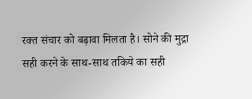रक्त संचार को बढ़ावा मिलता है। सोने की मुद्रा सही करने के साथ-साथ तकिये का सही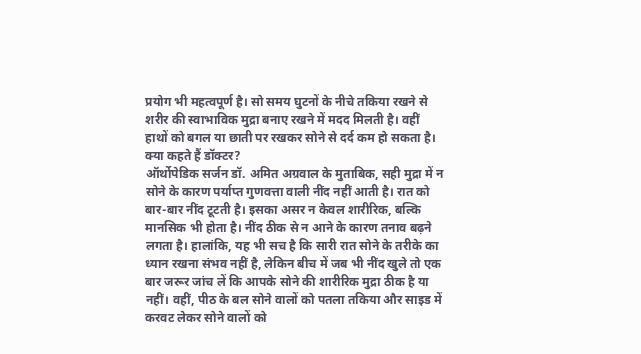प्रयोग भी महत्वपूर्ण है। सो समय घुटनों के नीचे तकिया रखने से शरीर की स्वाभाविक मुद्रा बनाए रखने में मदद मिलती है। वहीं हाथों को बगल या छाती पर रखकर सोने से दर्द कम हो सकता है।
क्या कहते हैं डॉक्टर?
ऑर्थोपेडिक सर्जन डॉ. अमित अग्रवाल के मुताबिक, सही मुद्रा में न सोने के कारण पर्याप्त गुणवत्ता वाली नींद नहीं आती है। रात को बार-बार नींद टूटती है। इसका असर न केवल शारीरिक, बल्कि मानसिक भी होता है। नींद ठीक से न आने के कारण तनाव बढ़ने लगता है। हालांकि, यह भी सच है कि सारी रात सोने के तरीके का ध्यान रखना संभव नहीं है, लेकिन बीच में जब भी नींद खुले तो एक बार जरूर जांच लें कि आपके सोने की शारीरिक मुद्रा ठीक है या नहीं। वहीं, पीठ के बल सोने वालों को पतला तकिया और साइड में करवट लेकर सोने वालों को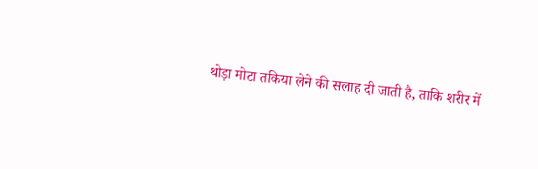थोड़ा मोटा तकिया लेने की सलाह दी जाती है, ताकि शरीर में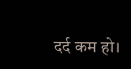दर्द कम हो।